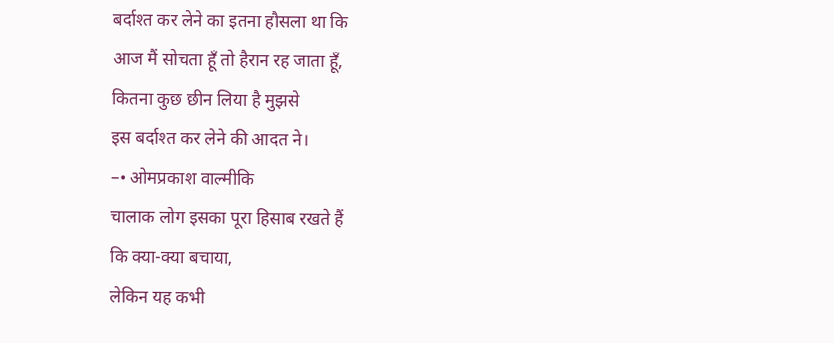बर्दाश्त कर लेने का इतना हौसला था कि
आज मैं सोचता हूँ तो हैरान रह जाता हूँ‚
कितना कुछ छीन लिया है मुझसे
इस बर्दाश्त कर लेने की आदत ने।
–• ओमप्रकाश वाल्मीकि
चालाक लोग इसका पूरा हिसाब रखते हैं
कि क्या-क्या बचाया‚
लेकिन यह कभी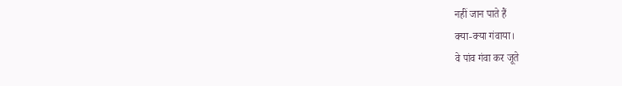नहीं जान पाते हैं
क्या-क्या गंवाया।
वे पांव गंवा कर जूते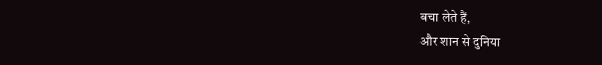बचा लेते हैं‚
और शान से दुनिया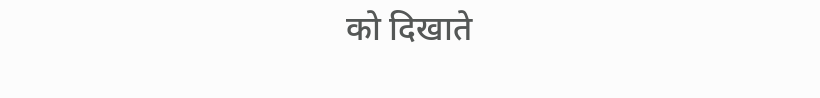को दिखाते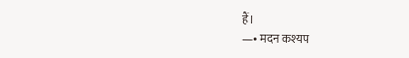हैं।
—• मदन कश्यप